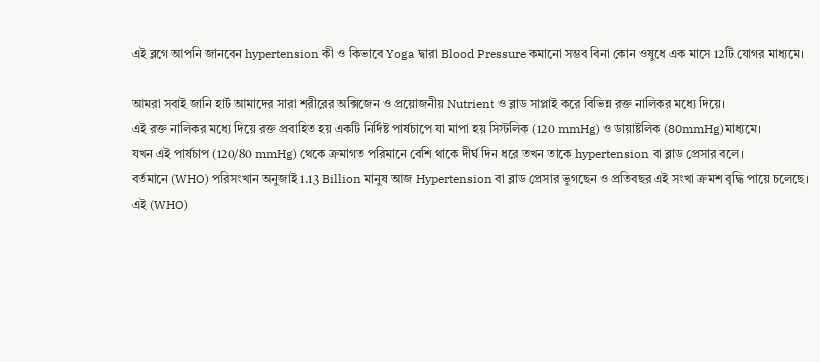এই ব্লগে আপনি জানবেন hypertension কী ও কিভাবে Yoga দ্বারা Blood Pressure কমানো সম্ভব বিনা কোন ওষুধে এক মাসে 12টি যোগর মাধ্যমে।

আমরা সবাই জানি হার্ট আমাদের সারা শরীরের অক্সিজেন ও প্রয়োজনীয় Nutrient ও ব্লাড সাপ্লাই করে বিভিন্ন রক্ত নালিকর মধ্যে দিয়ে।
এই রক্ত নালিকর মধ্যে দিয়ে রক্ত প্রবাহিত হয় একটি নির্দিষ্ট পার্ষচাপে যা মাপা হয় সিস্টলিক (120 mmHg) ও ডায়াষ্টলিক (80mmHg)মাধ্যমে।
যখন এই পার্ষচাপ (120/80 mmHg) থেকে ক্রমাগত পরিমানে বেশি থাকে দীর্ঘ দিন ধরে তখন তাকে hypertension বা ব্লাড প্রেসার বলে।
বর্তমানে (WHO) পরিসংখান অনুজাই 1.13 Billion মানুষ আজ Hypertension বা ব্লাড প্রেসার ভুগছেন ও প্রতিবছর এই সংখা ক্রমশ বৃদ্ধি পায়ে চলেছে।
এই (WHO)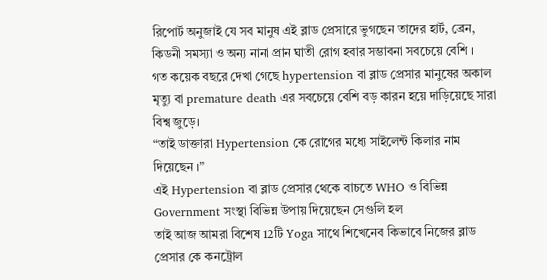রিপোর্ট অনুজাই যে সব মানুষ এই ব্লাড প্রেসারে ভুগছেন তাদের হার্ট, ব্রেন, কিডনী সমস্যা ও অন্য নানা প্রান ঘাতী রোগ হবার সম্ভাবনা সবচেয়ে বেশি ।
গত কয়েক বছরে দেখা গেছে hypertension বা ব্লাড প্রেসার মানুষের অকাল মৃত্যু বা premature death এর সবচেয়ে বেশি বড় কারন হয়ে দাড়িয়েছে সারা বিশ্ব জুড়ে।
“তাই ডাক্তারা Hypertension কে রোগের মধ্যে সাইলেন্ট কিলার নাম দিয়েছেন ।”
এই Hypertension বা ব্লাড প্রেসার থেকে বাচতে WHO ও বিভিন্ন Government সংস্থা বিভিন্ন উপায় দিয়েছেন সেগুলি হল
তাই আজ আমরা বিশেষ 12টি Yoga সাথে শিখেনেব কিভাবে নিজের ব্লাড প্রেসার কে কনট্রোল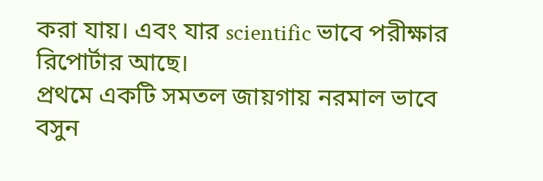করা যায়। এবং যার scientific ভাবে পরীক্ষার রিপোর্টার আছে।
প্রথমে একটি সমতল জায়গায় নরমাল ভাবে বসুন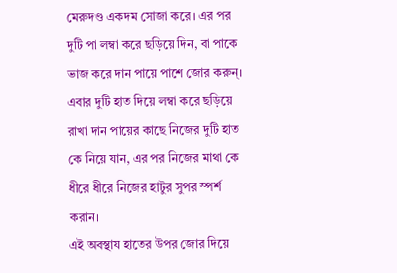মেরুদণ্ড একদম সোজা করে। এর পর দুটি পা লম্বা করে ছড়িয়ে দিন, বা পাকে ভাজ করে দান পায়ে পাশে জোর করুন্।
এবার দুটি হাত দিয়ে লম্বা করে ছড়িয়ে রাখা দান পায়ের কাছে নিজের দুটি হাত কে নিয়ে যান, এর পর নিজের মাথা কে ধীরে ধীরে নিজের হাটুর সুপর স্পর্শ করান।
এই অবস্থায হাতের উপর জোর দিয়ে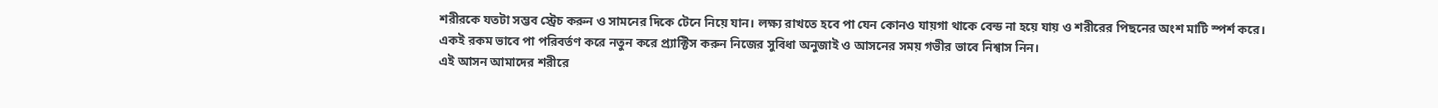শরীরকে যতটা সম্ভব স্ট্রেচ করুন ও সামনের দিকে টেনে নিয়ে যান। লক্ষ্য রাখতে হবে পা যেন কোনও যায়গা থাকে বেন্ড না হয়ে যায় ও শরীরের পিছনের অংশ মাটি স্পর্শ করে।
একই রকম ভাবে পা পরিবর্তণ করে নতুন করে প্র্যাক্টিস করুন নিজের সুবিধা অনুজাই ও আসনের সময় গভীর ভাবে নিশ্বাস নিন।
এই আসন আমাদের শরীরে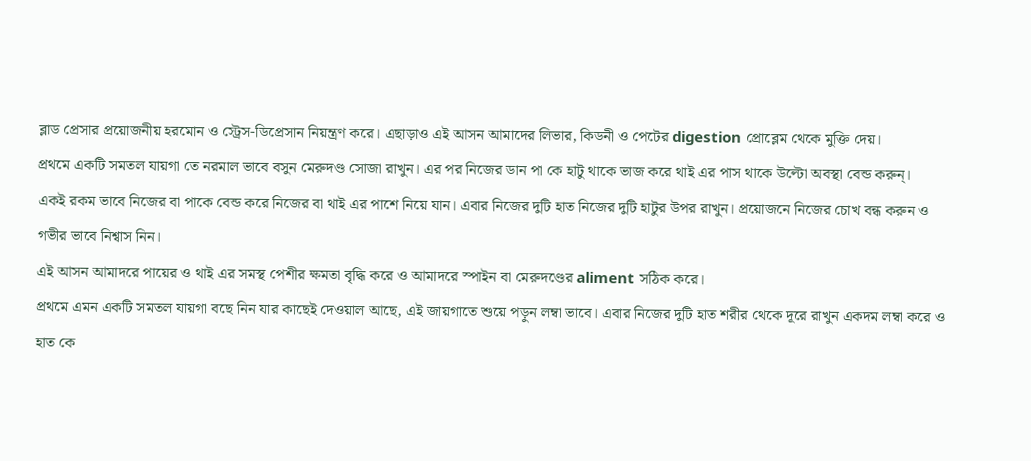ব্লাড প্রেসার প্রয়োজনীয় হরমোন ও স্ট্রেস-ডিপ্রেসান নিয়ন্ত্রণ করে। এছাড়াও এই আসন আমাদের লিভার, কিডনী ও পেটের digestion প্রোব্লেম থেকে মুক্তি দেয়।
প্রথমে একটি সমতল যায়গা তে নরমাল ভাবে বসুন মেরুদণ্ড সোজা রাখুন। এর পর নিজের ডান পা কে হাটু থাকে ভাজ করে থাই এর পাস থাকে উল্টো অবস্থা বেন্ড করুন্।
একই রকম ভাবে নিজের বা পাকে বেন্ড করে নিজের বা থাই এর পাশে নিয়ে যান। এবার নিজের দুটি হাত নিজের দুটি হাটুর উপর রাখুন। প্রয়োজনে নিজের চোখ বন্ধ করুন ও গভীর ভাবে নিশ্বাস নিন।
এই আসন আমাদরে পায়ের ও থাই এর সমস্থ পেশীর ক্ষমতা বৃদ্ধি করে ও আমাদরে স্পাইন বা মেরুদণ্ডের aliment সঠিক করে।
প্রথমে এমন একটি সমতল যায়গা বছে নিন যার কাছেই দেওয়াল আছে, এই জায়গাতে শুয়ে পড়ুন লম্বা ভাবে। এবার নিজের দুটি হাত শরীর থেকে দূরে রাখুন একদম লম্বা করে ও হাত কে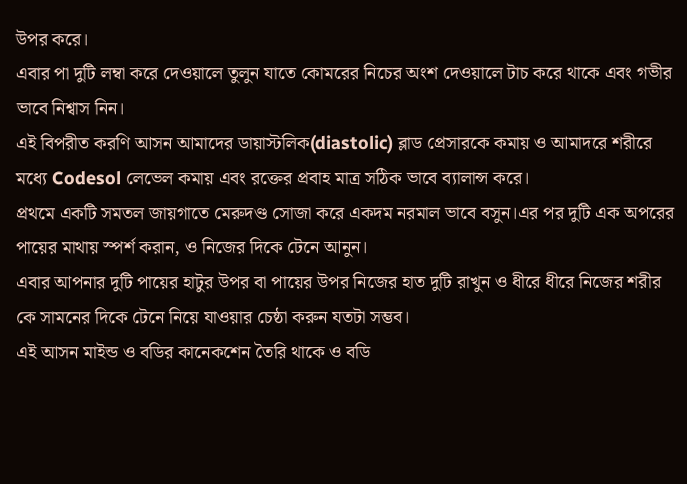উপর করে।
এবার পা দুটি লম্বা করে দেওয়ালে তুলুন যাতে কোমরের নিচের অংশ দেওয়ালে টাচ করে থাকে এবং গভীর ভাবে নিশ্বাস নিন।
এই বিপরীত করণি আসন আমাদের ডায়াস্টলিক(diastolic) ব্লাড প্রেসারকে কমায় ও আমাদরে শরীরে মধ্যে Codesol লেভেল কমায় এবং রক্তের প্রবাহ মাত্র সঠিক ভাবে ব্যালান্স করে।
প্রথমে একটি সমতল জায়গাতে মেরুদণ্ড সোজা করে একদম নরমাল ভাবে বসুন।এর পর দুটি এক অপরের পায়ের মাথায় স্পর্শ করান, ও নিজের দিকে টেনে আনুন।
এবার আপনার দুটি পায়ের হাটুর উপর বা পায়ের উপর নিজের হাত দুটি রাখুন ও ধীরে ধীরে নিজের শরীর কে সামনের দিকে টেনে নিয়ে যাওয়ার চেষ্ঠা করুন যতটা সম্ভব।
এই আসন মাইন্ড ও বডির কানেকশেন তৈরি থাকে ও বডি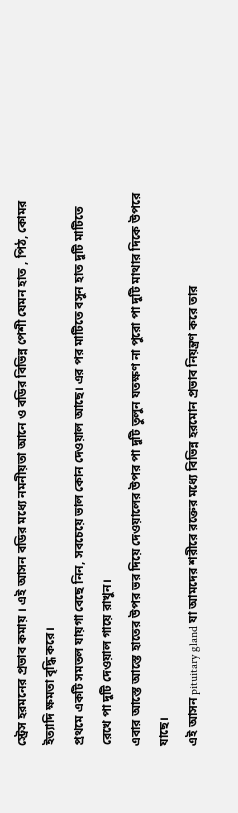স্ট্রেস হরমনের প্রভাব কমায় । এই আসন বডির মধ্যে নমনীয়তা আনে ও বডির বিভিন্ন পেশী যেমন হাত , পিঠ, কোমর ইত্যাদি ক্ষমতা বৃদ্ধি করে।
প্রথমে একটি সমতল যায়গা বেছে নিন, সবচেয়ে ভাল কোন দেওয়াল আছে। এর পর মাটিতে বসুন হাত দুটি মাটিতে রেখে পা দুটি দেওয়াল গায়ে রাখুন।
এবার আস্তে আস্তে হাতের উপর ভর দিয়ে দেওয়ালের উপর পা দুটি তুলুন যতক্ষণ না পুরো পা দুটি মাথার দিকে উপরে যাছে।
এই আসন pituitary gland যা আমদের শরীরে রক্তের মধ্যে বিভিন্ন হরমোন প্রভাব নিয়ন্ত্রণ করে তার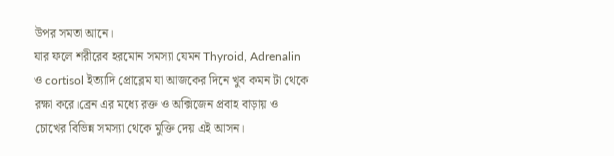উপর সমতা আনে।
যার ফলে শরীরেব হরমোন সমস্যা যেমন Thyroid, Adrenalin ও cortisol ইত্যাদি প্রোব্লেম যা আজকের দিনে খুব কমন টা থেকে রক্ষা করে।ব্রেন এর মধ্যে রক্ত ও অক্সিজেন প্রবাহ বাড়ায় ও চোখের বিভিন্ন সমস্যা থেকে মুক্তি দেয় এই আসন।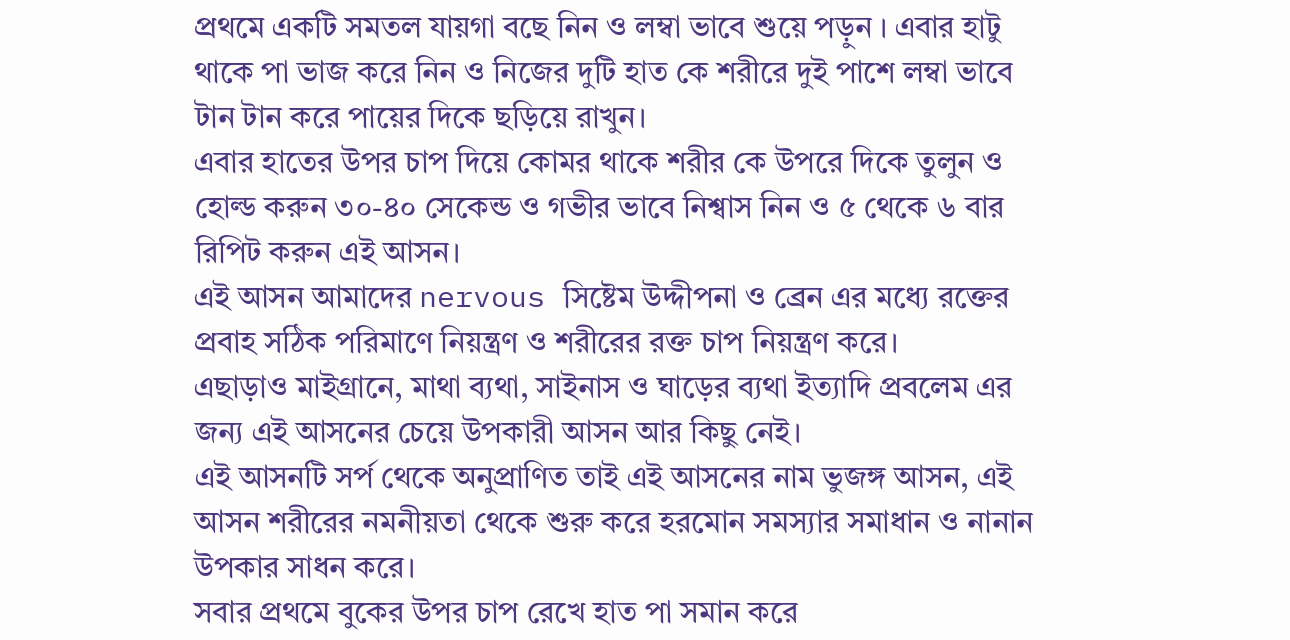প্রথমে একটি সমতল যায়গা বছে নিন ও লম্বা ভাবে শুয়ে পড়ুন । এবার হাটু থাকে পা ভাজ করে নিন ও নিজের দুটি হাত কে শরীরে দুই পাশে লম্বা ভাবে টান টান করে পায়ের দিকে ছড়িয়ে রাখুন।
এবার হাতের উপর চাপ দিয়ে কোমর থাকে শরীর কে উপরে দিকে তুলুন ও হোল্ড করুন ৩০-৪০ সেকেন্ড ও গভীর ভাবে নিশ্বাস নিন ও ৫ থেকে ৬ বার রিপিট করুন এই আসন।
এই আসন আমাদের nervous সিষ্টেম উদ্দীপনা ও ব্রেন এর মধ্যে রক্তের প্রবাহ সঠিক পরিমাণে নিয়ন্ত্রণ ও শরীরের রক্ত চাপ নিয়ন্ত্রণ করে।
এছাড়াও মাইগ্রানে, মাথা ব্যথা, সাইনাস ও ঘাড়ের ব্যথা ইত্যাদি প্রবলেম এর জন্য এই আসনের চেয়ে উপকারী আসন আর কিছু নেই।
এই আসনটি সর্প থেকে অনুপ্রাণিত তাই এই আসনের নাম ভুজঙ্গ আসন, এই আসন শরীরের নমনীয়তা থেকে শুরু করে হরমোন সমস্যার সমাধান ও নানান উপকার সাধন করে।
সবার প্রথমে বুকের উপর চাপ রেখে হাত পা সমান করে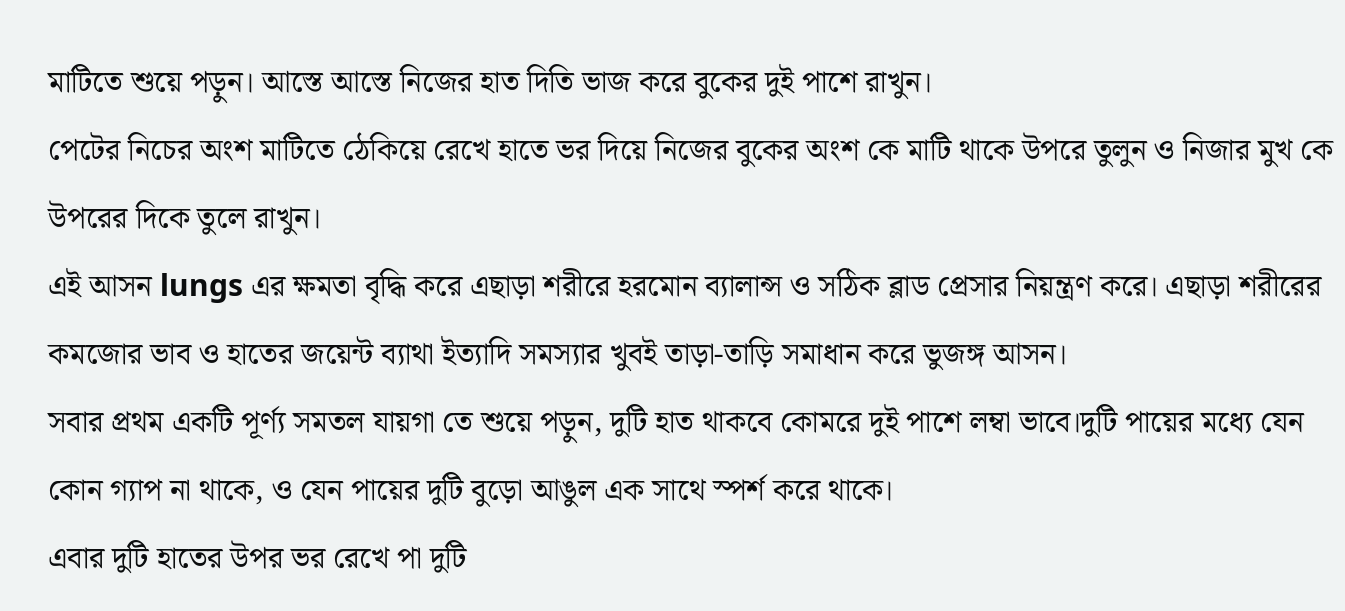মাটিতে শুয়ে পড়ুন। আস্তে আস্তে নিজের হাত দিতি ভাজ করে বুকের দুই পাশে রাখুন।
পেটের নিচের অংশ মাটিতে ঠেকিয়ে রেখে হাতে ভর দিয়ে নিজের বুকের অংশ কে মাটি থাকে উপরে তুলুন ও নিজার মুখ কে উপরের দিকে তুলে রাখুন।
এই আসন lungs এর ক্ষমতা বৃদ্ধি করে এছাড়া শরীরে হরমোন ব্যালান্স ও সঠিক ব্লাড প্রেসার নিয়ন্ত্রণ করে। এছাড়া শরীরের কমজোর ভাব ও হাতের জয়েন্ট ব্যাথা ইত্যাদি সমস্যার খুবই তাড়া-তাড়ি সমাধান করে ভুজঙ্গ আসন।
সবার প্রথম একটি পূর্ণ্য সমতল যায়গা তে শুয়ে পড়ুন, দুটি হাত থাকবে কোমরে দুই পাশে লম্বা ভাবে।দুটি পায়ের মধ্যে যেন কোন গ্যাপ না থাকে, ও যেন পায়ের দুটি বুড়ো আঙুল এক সাথে স্পর্শ করে থাকে।
এবার দুটি হাতের উপর ভর রেখে পা দুটি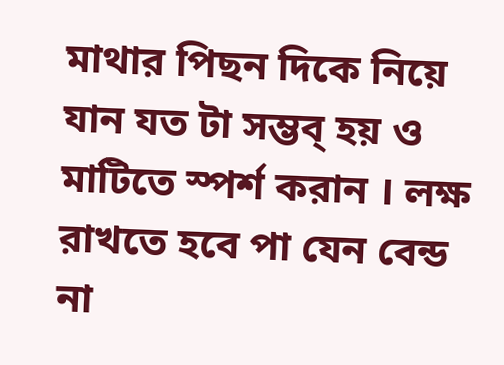মাথার পিছন দিকে নিয়ে যান যত টা সম্ভব্ হয় ও মাটিতে স্পর্শ করান । লক্ষ রাখতে হবে পা যেন বেন্ড না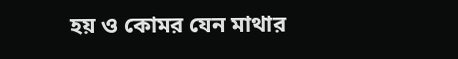হয় ও কোমর যেন মাথার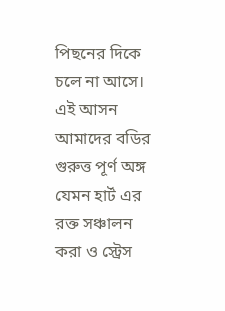পিছনের দিকে চলে না আসে।
এই আসন আমাদের বডির গুরুত্ত পূর্ণ অঙ্গ যেমন হার্ট এর রক্ত সঞ্চালন করা ও স্ট্রেস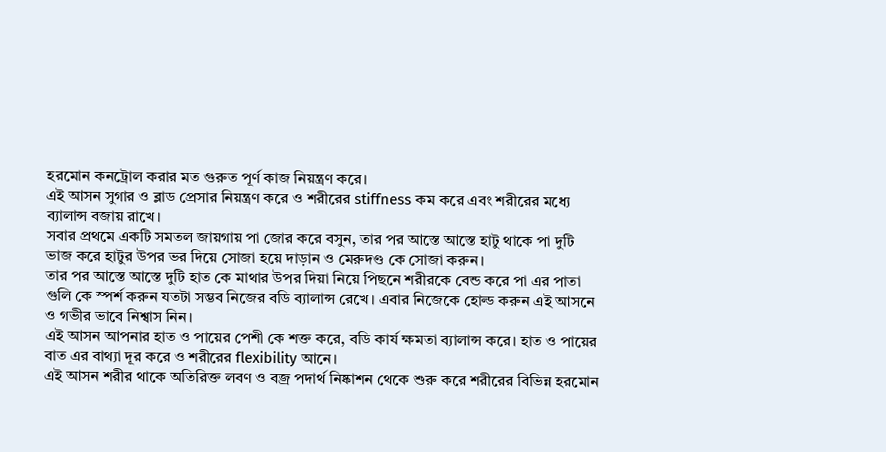হরমোন কনট্রোল করার মত গুরুত পূর্ণ কাজ নিয়ন্ত্রণ করে।
এই আসন সুগার ও ব্লাড প্রেসার নিয়ন্ত্রণ করে ও শরীরের stiffness কম করে এবং শরীরের মধ্যে ব্যালান্স বজায় রাখে।
সবার প্রথমে একটি সমতল জায়গায় পা জোর করে বসুন, তার পর আস্তে আস্তে হাটু থাকে পা দুটি ভাজ করে হাটুর উপর ভর দিয়ে সোজা হয়ে দাড়ান ও মেরুদণ্ড কে সোজা করুন।
তার পর আস্তে আস্তে দুটি হাত কে মাথার উপর দিয়া নিয়ে পিছনে শরীরকে বেন্ড করে পা এর পাতা গুলি কে স্পর্শ করুন যতটা সম্ভব নিজের বডি ব্যালান্স রেখে। এবার নিজেকে হোল্ড করুন এই আসনে ও গভীর ভাবে নিশ্বাস নিন।
এই আসন আপনার হাত ও পায়ের পেশী কে শক্ত করে, বডি কার্য ক্ষমতা ব্যালান্স করে। হাত ও পায়ের বাত এর বাথ্যা দূর করে ও শরীরের flexibility আনে।
এই আসন শরীর থাকে অতিরিক্ত লবণ ও বজ্র পদার্থ নিষ্কাশন থেকে শুরু করে শরীরের বিভিন্ন হরমোন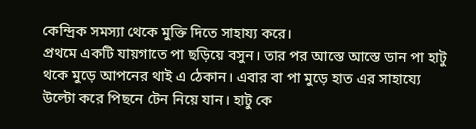কেন্দ্রিক সমস্যা থেকে মুক্তি দিতে সাহায্য করে।
প্রথমে একটি যায়গাতে পা ছড়িয়ে বসুন। তার পর আস্তে আস্তে ডান পা হাটু থকে মুড়ে আপনের থাই এ ঠেকান। এবার বা পা মুড়ে হাত এর সাহায্যে উল্টো করে পিছনে টেন নিয়ে যান। হাটু কে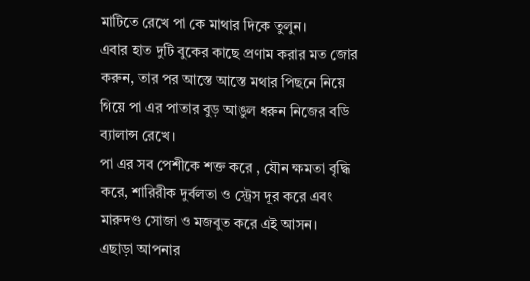মাটিতে রেখে পা কে মাথার দিকে তুলুন।
এবার হাত দুটি বুকের কাছে প্রণাম করার মত জোর করুন, তার পর আস্তে আস্তে মথার পিছনে নিয়ে গিয়ে পা এর পাতার বুড় আঙুল ধরুন নিজের বডি ব্যালান্স রেখে।
পা এর সব পেশীকে শক্ত করে , যৌন ক্ষমতা বৃদ্ধি করে, শারিরীক দুর্বলতা ও স্ট্রেস দূর করে এবং মারুদণ্ড সোজা ও মজবুত করে এই আসন।
এছাড়া আপনার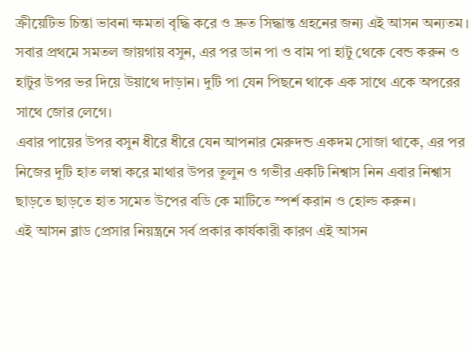ক্রীয়েটিভ চিন্তা ভাবনা ক্ষমতা বৃদ্ধি করে ও দ্রুত সিদ্ধান্ত গ্রহনের জন্য এই আসন অন্যতম।
সবার প্রথমে সমতল জায়গায় বসুন, এর পর ডান পা ও বাম পা হাটু থেকে বেন্ড করুন ও হাটুর উপর ভর দিয়ে উয়াথে দাড়ান। দুটি পা যেন পিছনে থাকে এক সাথে একে অপরের সাথে জোর লেগে।
এবার পায়ের উপর বসুন ধীরে ধীরে যেন আপনার মেরুদন্ড একদম সোজা থাকে, এর পর নিজের দুটি হাত লম্বা করে মাথার উপর তুলুন ও গভীর একটি নিশ্বাস নিন এবার নিশ্বাস ছাড়তে ছাড়তে হাত সমেত উপের বডি কে মাটিতে স্পর্শ করান ও হোল্ড করুন।
এই আসন ব্লাড প্রেসার নিয়ন্ত্রনে সর্ব প্রকার কার্যকারী কারণ এই আসন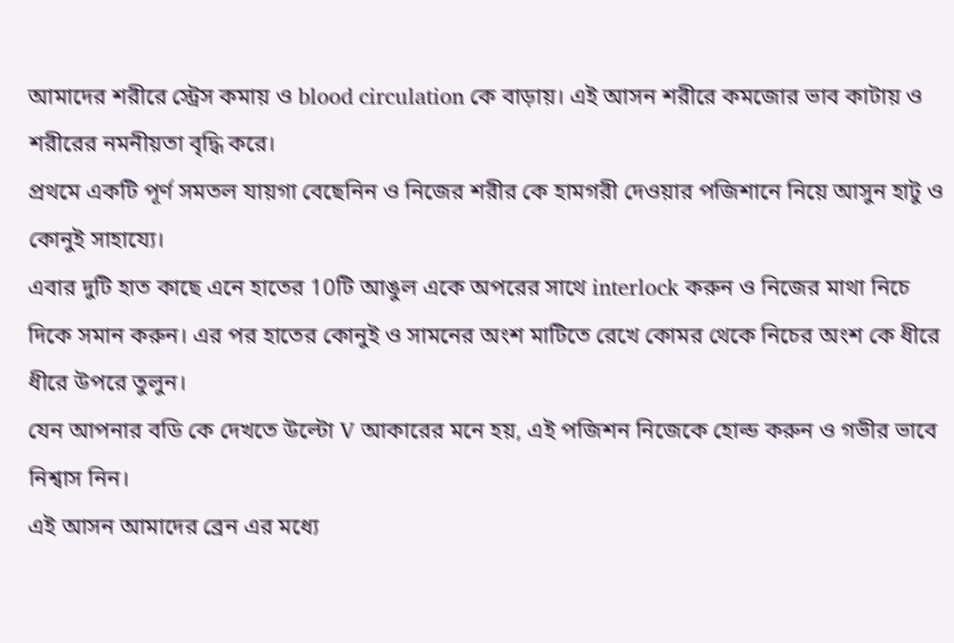আমাদের শরীরে স্ট্রেস কমায় ও blood circulation কে বাড়ায়। এই আসন শরীরে কমজোর ভাব কাটায় ও শরীরের নমনীয়তা বৃদ্ধি করে।
প্রথমে একটি পূর্ণ সমতল যায়গা বেছেনিন ও নিজের শরীর কে হামগরী দেওয়ার পজিশানে নিয়ে আসুন হাটু ও কোনুই সাহায্যে।
এবার দুটি হাত কাছে এনে হাতের 10টি আঙুল একে অপরের সাথে interlock করুন ও নিজের মাথা নিচে দিকে সমান করুন। এর পর হাতের কোনুই ও সামনের অংশ মাটিতে রেখে কোমর থেকে নিচের অংশ কে ধীরে ধীরে উপরে তুলুন।
যেন আপনার বডি কে দেখতে উল্টো V আকারের মনে হয়, এই পজিশন নিজেকে হোল্ড করুন ও গভীর ভাবে নিশ্বাস নিন।
এই আসন আমাদের ব্রেন এর মধ্যে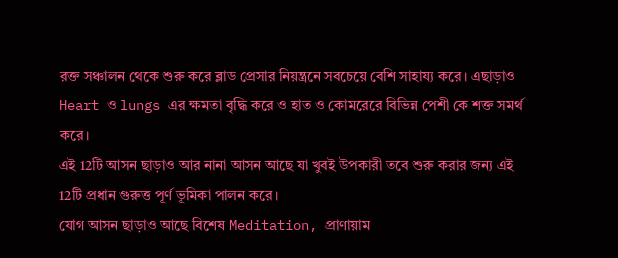রক্ত সঞ্চালন থেকে শুরু করে ব্লাড প্রেসার নিয়ন্ত্রনে সবচেয়ে বেশি সাহায্য করে। এছাড়াও Heart ও lungs এর ক্ষমতা বৃদ্ধি করে ও হাত ও কোমরেরে বিভিন্ন পেশী কে শক্ত সমর্থ করে।
এই 12টি আসন ছাড়াও আর নানা আসন আছে যা খুবই উপকারী তবে শুরু করার জন্য এই 12টি প্রধান গুরুত্ত পূর্ণ ভূমিকা পালন করে।
যোগ আসন ছাড়াও আছে বিশেষ Meditation, প্রাণায়াম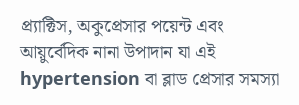প্র্যাক্টিস, অকুপ্রেসার পয়েন্ট এবং আয়ুর্বেদিক নানা উপাদান যা এই hypertension বা ব্লাড প্রেসার সমস্যা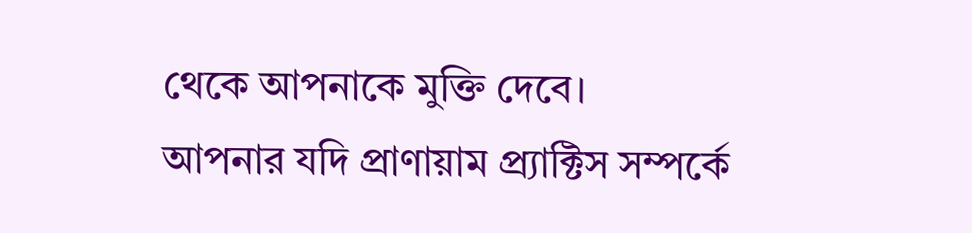থেকে আপনাকে মুক্তি দেবে।
আপনার যদি প্রাণায়াম প্র্যাক্টিস সম্পর্কে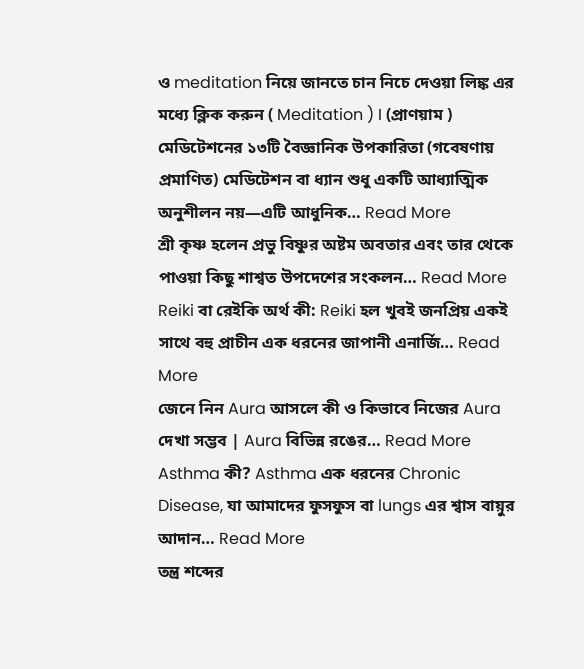ও meditation নিয়ে জানতে চান নিচে দেওয়া লিঙ্ক এর মধ্যে ক্লিক করুন ( Meditation ) I (প্রাণয়াম )
মেডিটেশনের ১৩টি বৈজ্ঞানিক উপকারিতা (গবেষণায় প্রমাণিত) মেডিটেশন বা ধ্যান শুধু একটি আধ্যাত্মিক অনুশীলন নয়—এটি আধুনিক… Read More
শ্রী কৃষ্ণ হলেন প্রভু বিষ্ণুর অষ্টম অবতার এবং তার থেকে পাওয়া কিছু শাশ্বত উপদেশের সংকলন… Read More
Reiki বা রেইকি অর্থ কী: Reiki হল খুবই জনপ্রিয় একই সাথে বহু প্রাচীন এক ধরনের জাপানী এনার্জি… Read More
জেনে নিন Aura আসলে কী ও কিভাবে নিজের Aura দেখা সম্ভব | Aura বিভিন্ন রঙের… Read More
Asthma কী? Asthma এক ধরনের Chronic Disease, যা আমাদের ফুসফুস বা lungs এর শ্বাস বায়ুর আদান… Read More
তন্ত্র শব্দের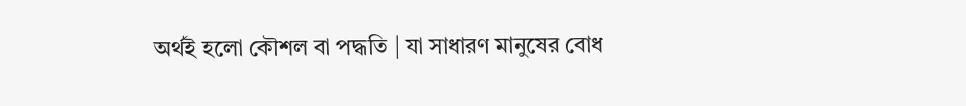অর্থই হলো কৌশল বা পদ্ধতি | যা সাধারণ মানুষের বোধ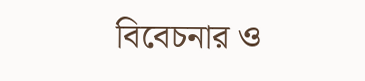বিবেচনার ও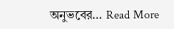অনুভবের… Read More